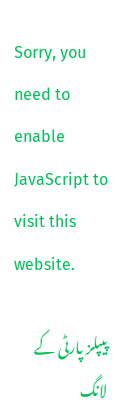Sorry, you need to enable JavaScript to visit this website.

پیپلز پارٹی کے لانگ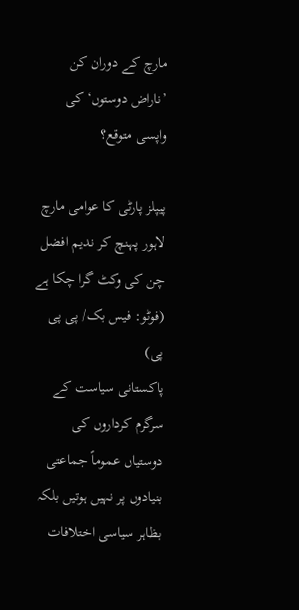مارچ کے دوران کن ’ناراض دوستوں‘ کی واپسی متوقع؟

پیپلز پارٹی کا عوامی مارچ لاہور پہنچ کر ندیم افضل چن کی وکٹ گرا چکا ہے (فوٹو: فیس بک/ پی پی پی)
پاکستانی سیاست کے سرگرم کرداروں کی دوستیاں عموماً جماعتی بنیادوں پر نہیں ہوتیں بلکہ بظاہر سیاسی اختلافات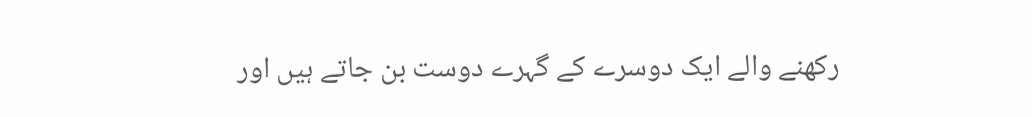رکھنے والے ایک دوسرے کے گہرے دوست بن جاتے ہیں اور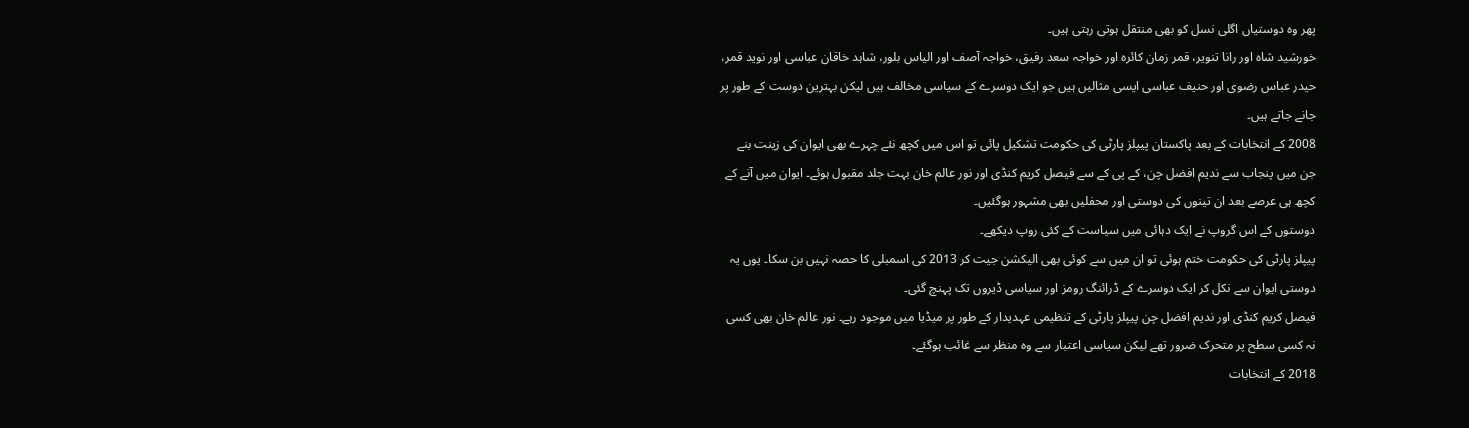پھر وہ دوستیاں اگلی نسل کو بھی منتقل ہوتی رہتی ہیں۔
خورشید شاہ اور رانا تنویر، قمر زمان کائرہ اور خواجہ سعد رفیق، خواجہ آصف اور الیاس بلور، شاہد خاقان عباسی اور نوید قمر، حیدر عباس رضوی اور حنیف عباسی ایسی مثالیں ہیں جو ایک دوسرے کے سیاسی مخالف ہیں لیکن بہترین دوست کے طور پر جانے جاتے ہیں۔
2008 کے انتخابات کے بعد پاکستان پیپلز پارٹی کی حکومت تشکیل پائی تو اس میں کچھ نئے چہرے بھی ایوان کی زینت بنے جن میں پنجاب سے ندیم افضل چن، کے پی کے سے فیصل کریم کنڈی اور نور عالم خان بہت جلد مقبول ہوئے۔ ایوان میں آنے کے کچھ ہی عرصے بعد ان تینوں کی دوستی اور محفلیں بھی مشہور ہوگئیں۔
دوستوں کے اس گروپ نے ایک دہائی میں سیاست کے کئی روپ دیکھے۔
پیپلز پارٹی کی حکومت ختم ہوئی تو ان میں سے کوئی بھی الیکشن جیت کر 2013 کی اسمبلی کا حصہ نہیں بن سکا۔ یوں یہ دوستی ایوان سے نکل کر ایک دوسرے کے ڈرائنگ رومز اور سیاسی ڈیروں تک پہنچ گئی۔
فیصل کریم کنڈی اور ندیم افضل چن پیپلز پارٹی کے تنظیمی عہدیدار کے طور پر میڈیا میں موجود رہے۔ نور عالم خان بھی کسی نہ کسی سطح پر متحرک ضرور تھے لیکن سیاسی اعتبار سے وہ منظر سے غائب ہوگئے۔
2018 کے انتخابات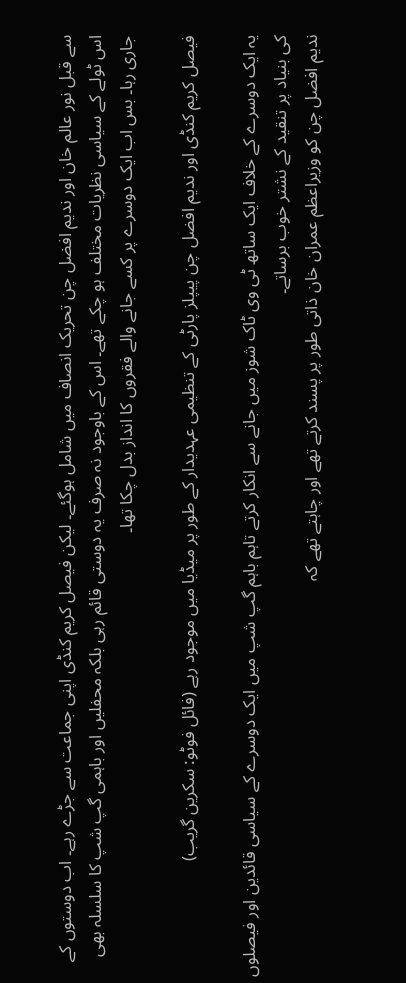سے قبل نور عالم خان اور ندیم افضل چن تحریک انصاف میں شامل ہوگئے۔ لیکن فیصل کریم کنڈی اپنی جماعت سے جڑے رہے۔ اب دوستوں کے اس ٹولے کے سیاسی نظریات مختلف ہو چکے تھے۔ اس کے باوجود نہ صرف یہ دوستی قائم رہی بلکہ محفلیں اور باہمی گپ شپ کا سلسلہ بھی جاری رہا۔ بس اب ایک دوسرے پر کسے جانے والے فقروں کا انداز بدل چکا تھا۔

فیصل کریم کنڈی اور ندیم افضل چن پیپلز پارٹی کے تنظیمی عہدیدار کے طور پر میڈیا میں موجود رہے (فائل فوٹو: سکرین گریب)

یہ ایک دوسرے کے خلاف ایک ساتھ ٹی وی ٹاک شوز میں جانے سے انکار کرتے تاہم باہم گپ شپ میں ایک دوسرے کے سیاسی قائدین اور فیصلوں کی بنیاد پر تنقید کے نشتر خوب برساتے۔
ندیم افضل چن کو وزیراعظم عمران خان ذاتی طور پر پسند کرتے تھے اور چاہتے تھے کہ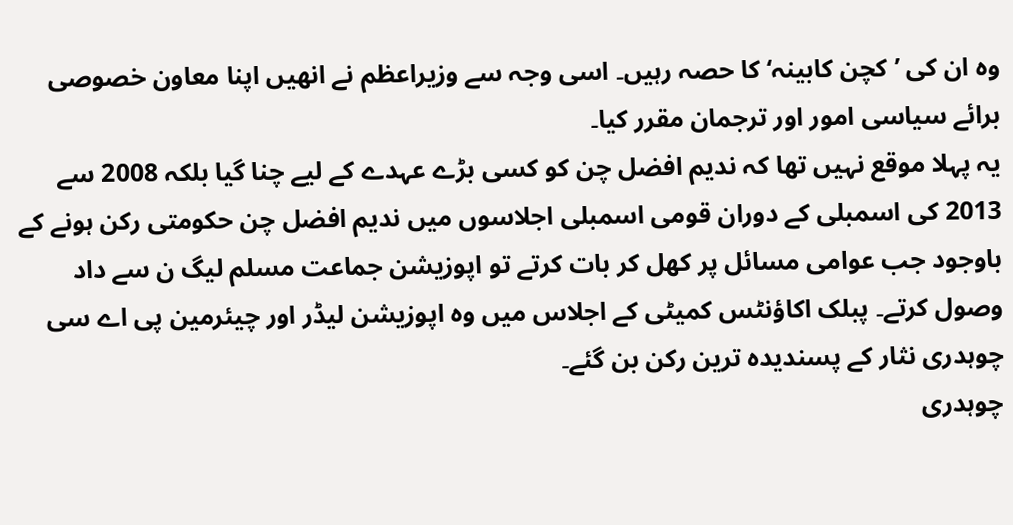وہ ان کی ’کچن کابینہ‘ کا حصہ رہیں۔ اسی وجہ سے وزیراعظم نے انھیں اپنا معاون خصوصی برائے سیاسی امور اور ترجمان مقرر کیا۔
یہ پہلا موقع نہیں تھا کہ ندیم افضل چن کو کسی بڑے عہدے کے لیے چنا گیا بلکہ 2008 سے 2013 کی اسمبلی کے دوران قومی اسمبلی اجلاسوں میں ندیم افضل چن حکومتی رکن ہونے کے باوجود جب عوامی مسائل پر کھل کر بات کرتے تو اپوزیشن جماعت مسلم لیگ ن سے داد وصول کرتے۔ پبلک اکاؤنٹس کمیٹی کے اجلاس میں وہ اپوزیشن لیڈر اور چیئرمین پی اے سی چوہدری نثار کے پسندیدہ ترین رکن بن گئے۔
چوہدری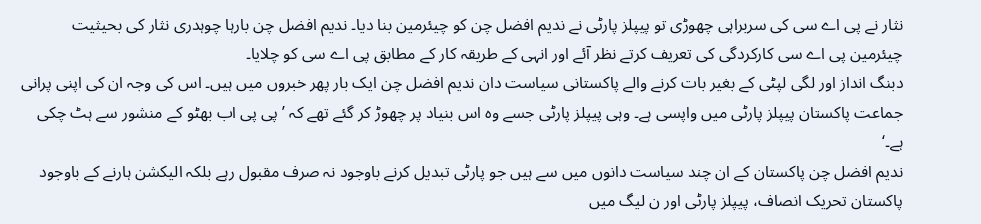نثار نے پی اے سی کی سربراہی چھوڑی تو پیپلز پارٹی نے ندیم افضل چن کو چیئرمین بنا دیا۔ ندیم افضل چن بارہا چوہدری نثار کی بحیثیت چیئرمین پی اے سی کارکردگی کی تعریف کرتے نظر آئے اور انہی کے طریقہ کار کے مطابق پی اے سی کو چلایا۔
دبنگ انداز اور لگی لپٹی کے بغیر بات کرنے والے پاکستانی سیاست دان ندیم افضل چن ایک بار پھر خبروں میں ہیں۔ اس کی وجہ ان کی اپنی پرانی جماعت پاکستان پیپلز پارٹی میں واپسی ہے۔ وہی پیپلز پارٹی جسے وہ اس بنیاد پر چھوڑ کر گئے تھے کہ ’پی پی اب بھٹو کے منشور سے ہٹ چکی ہے۔‘
ندیم افضل چن پاکستان کے ان چند سیاست دانوں میں سے ہیں جو پارٹی تبدیل کرنے باوجود نہ صرف مقبول رہے بلکہ الیکشن ہارنے کے باوجود پاکستان تحریک انصاف، پیپلز پارٹی اور ن لیگ میں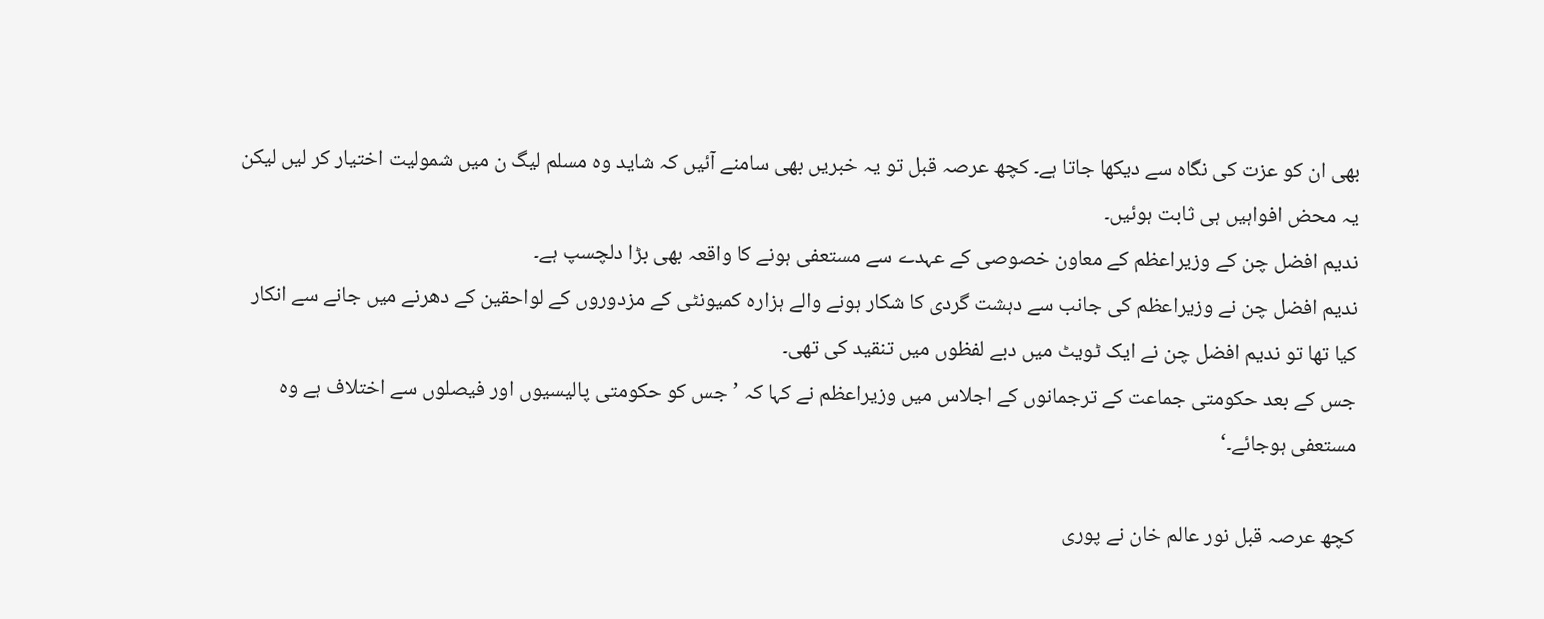بھی ان کو عزت کی نگاہ سے دیکھا جاتا ہے۔ کچھ عرصہ قبل تو یہ خبریں بھی سامنے آئیں کہ شاید وہ مسلم لیگ ن میں شمولیت اختیار کر لیں لیکن یہ محض افواہیں ہی ثابت ہوئیں۔
ندیم افضل چن کے وزیراعظم کے معاون خصوصی کے عہدے سے مستعفی ہونے کا واقعہ بھی بڑا دلچسپ ہے۔
ندیم افضل چن نے وزیراعظم کی جانب سے دہشت گردی کا شکار ہونے والے ہزارہ کمیونٹی کے مزدوروں کے لواحقین کے دھرنے میں جانے سے انکار کیا تھا تو ندیم افضل چن نے ایک ٹویٹ میں دبے لفظوں میں تنقید کی تھی۔
جس کے بعد حکومتی جماعت کے ترجمانوں کے اجلاس میں وزیراعظم نے کہا کہ ’جس کو حکومتی پالیسیوں اور فیصلوں سے اختلاف ہے وہ مستعفی ہوجائے۔‘

کچھ عرصہ قبل نور عالم خان نے پوری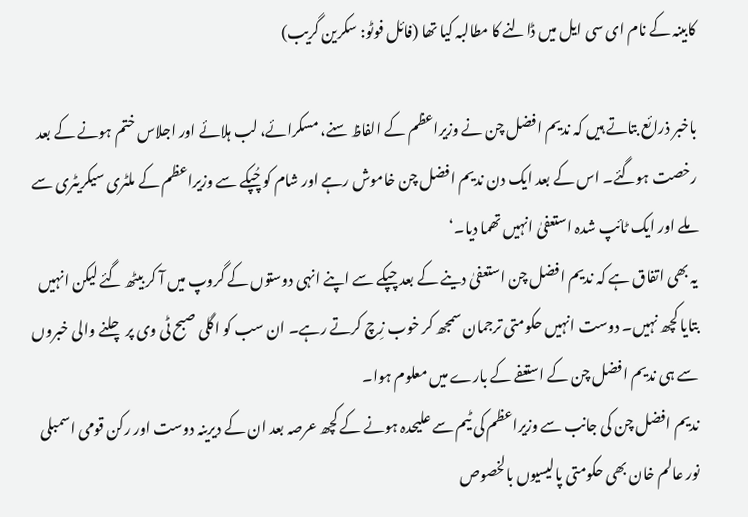کابینہ کے نام ای سی ایل میں ڈالنے کا مطالبہ کیا تھا (فائل فوٹو: سکرین گریب)

باخبر ذرائع بتاتے ہیں کہ ندیم افضل چن نے وزیراعظم کے الفاظ سنے، مسکرائے، لب ہلائے اور اجلاس ختم ہونے کے بعد رخصت ہوگئے۔ اس کے بعد ایک دن ندیم افضل چن خاموش رہے اور شام کو چُپکے سے وزیراعظم کے ملٹری سیکریٹری سے ملے اور ایک ٹائپ شدہ استعفیٰ انہیں تھما دیا۔‘
یہ بھی اتفاق ہے کہ ندیم افضل چن استعفیٰ دینے کے بعد چپکے سے اپنے انہی دوستوں کے گروپ میں آ کر بیٹھ گئے لیکن انہیں بتایا کچھ نہیں۔ دوست انہیں حکومتی ترجمان سمجھ کر خوب زِچ کرتے رہے۔ ان سب کو اگلی صبح ٹی وی پر چلنے والی خبروں سے ہی ندیم افضل چن کے استعفے کے بارے میں معلوم ہوا۔
ندیم افضل چن کی جانب سے وزیراعظم کی ٹیم سے علیحدہ ہونے کے کچھ عرصہ بعد ان کے دیرینہ دوست اور رکن قومی اسمبلی نور عالم خان بھی حکومتی پالیسیوں بالخصوص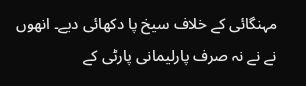مہنگائی کے خلاف سیخ پا دکھائی دیے۔ انھوں نے نے نہ صرف پارلیمانی پارٹی کے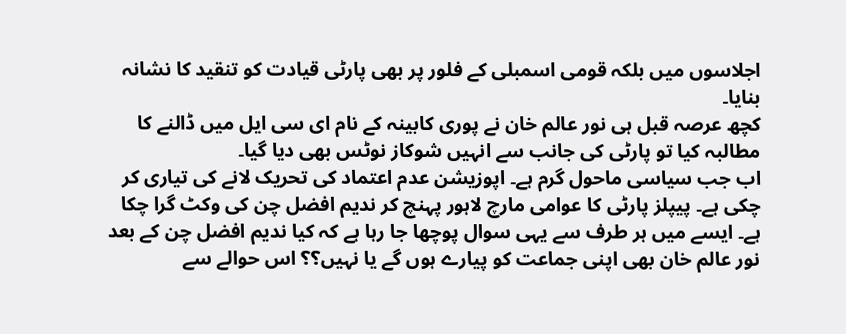اجلاسوں میں بلکہ قومی اسمبلی کے فلور پر بھی پارٹی قیادت کو تنقید کا نشانہ بنایا۔
کچھ عرصہ قبل ہی نور عالم خان نے پوری کابینہ کے نام ای سی ایل میں ڈالنے کا مطالبہ کیا تو پارٹی کی جانب سے انہیں شوکاز نوٹس بھی دیا گیا۔
اب جب سیاسی ماحول گرم ہے۔ اپوزیشن عدم اعتماد کی تحریک لانے کی تیاری کر چکی ہے۔ پیپلز پارٹی کا عوامی مارچ لاہور پہنچ کر ندیم افضل چن کی وکٹ گرا چکا ہے۔ ایسے میں ہر طرف سے یہی سوال پوچھا جا رہا ہے کہ کیا ندیم افضل چن کے بعد نور عالم خان بھی اپنی جماعت کو پیارے ہوں گے یا نہیں؟؟ اس حوالے سے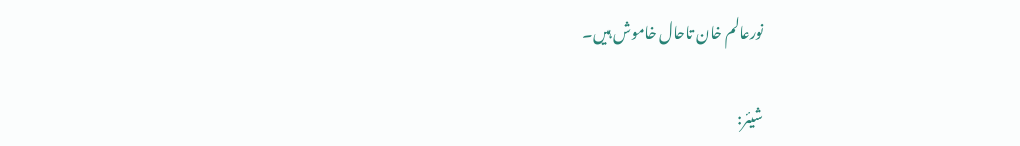نورعالم خان تاحال خاموش ہیں۔

شیئر: